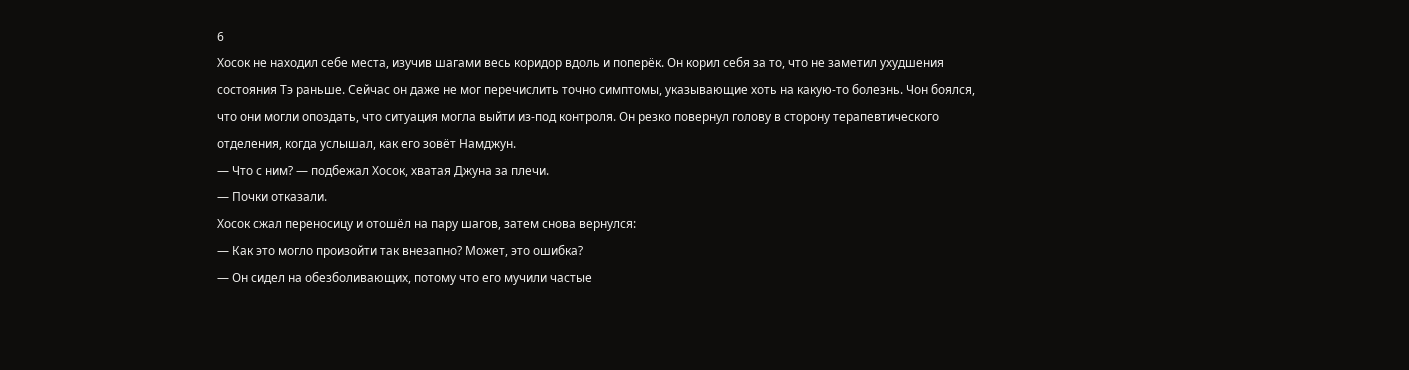6
Хосок не находил себе места, изучив шагами весь коридор вдоль и поперёк. Он корил себя за то, что не заметил ухудшения состояния Тэ раньше. Сейчас он даже не мог перечислить точно симптомы, указывающие хоть на какую-то болезнь. Чон боялся, что они могли опоздать, что ситуация могла выйти из-под контроля. Он резко повернул голову в сторону терапевтического отделения, когда услышал, как его зовёт Намджун.
— Что с ним? — подбежал Хосок, хватая Джуна за плечи.
— Почки отказали.
Хосок сжал переносицу и отошёл на пару шагов, затем снова вернулся:
— Как это могло произойти так внезапно? Может, это ошибка?
— Он сидел на обезболивающих, потому что его мучили частые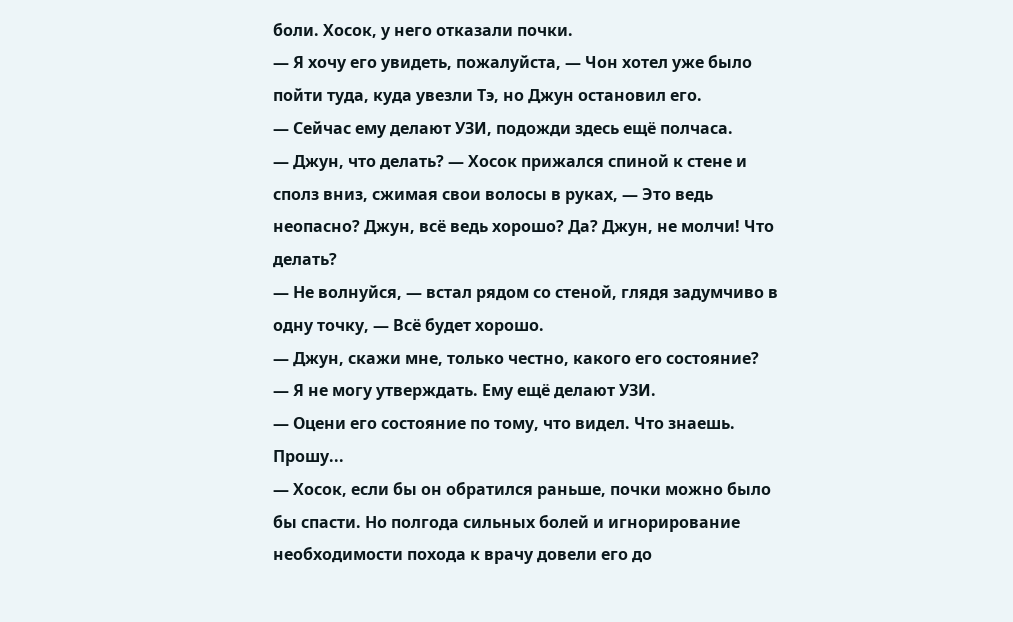боли. Хосок, у него отказали почки.
— Я хочу его увидеть, пожалуйста, — Чон хотел уже было пойти туда, куда увезли Тэ, но Джун остановил его.
— Сейчас ему делают УЗИ, подожди здесь ещё полчаса.
— Джун, что делать? — Хосок прижался спиной к стене и сполз вниз, сжимая свои волосы в руках, — Это ведь неопасно? Джун, всё ведь хорошо? Да? Джун, не молчи! Что делать?
— Не волнуйся, — встал рядом со стеной, глядя задумчиво в одну точку, — Всё будет хорошо.
— Джун, скажи мне, только честно, какого его состояние?
— Я не могу утверждать. Ему ещё делают УЗИ.
— Оцени его состояние по тому, что видел. Что знаешь. Прошу...
— Хосок, если бы он обратился раньше, почки можно было бы спасти. Но полгода сильных болей и игнорирование необходимости похода к врачу довели его до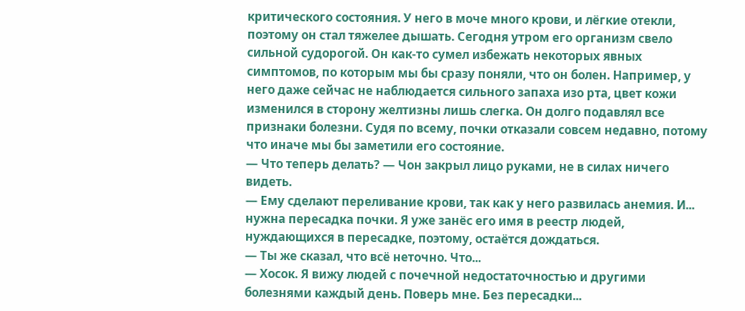критического состояния. У него в моче много крови, и лёгкие отекли, поэтому он стал тяжелее дышать. Сегодня утром его организм свело сильной судорогой. Он как-то сумел избежать некоторых явных симптомов, по которым мы бы сразу поняли, что он болен. Например, у него даже сейчас не наблюдается сильного запаха изо рта, цвет кожи изменился в сторону желтизны лишь слегка. Он долго подавлял все признаки болезни. Судя по всему, почки отказали совсем недавно, потому что иначе мы бы заметили его состояние.
— Что теперь делать? — Чон закрыл лицо руками, не в силах ничего видеть.
— Ему сделают переливание крови, так как у него развилась анемия. И... нужна пересадка почки. Я уже занёс его имя в реестр людей, нуждающихся в пересадке, поэтому, остаётся дождаться.
— Ты же сказал, что всё неточно. Что...
— Хосок. Я вижу людей с почечной недостаточностью и другими болезнями каждый день. Поверь мне. Без пересадки...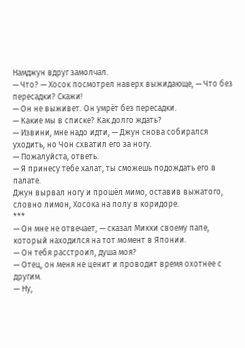Намджун вдруг замолчал.
— Что? — Хосок посмотрел наверх выжидающе, — Что без пересадки? Скажи!
— Он не выживет. Он умрёт без пересадки.
— Какие мы в списке? Как долго ждать?
— Извини, мне надо идти, — Джун снова собирался уходить, но Чон схватил его за ногу.
— Пожалуйста, ответь.
— Я принесу тебе халат, ты сможешь подождать его в палате.
Джун вырвал ногу и прошёл мимо, оставив выжатого, словно лимон, Хосока на полу в коридоре.
***
— Он мне не отвечает, — сказал Микки своему папе, который находился на тот момент в Японии.
— Он тебя расстроил, душа моя?
— Отец, он меня не ценит и проводит время охотнее с другим.
— Ну,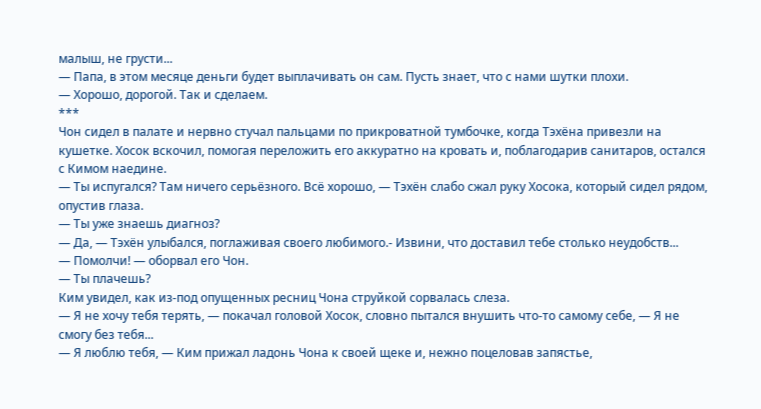малыш, не грусти...
— Папа, в этом месяце деньги будет выплачивать он сам. Пусть знает, что с нами шутки плохи.
— Хорошо, дорогой. Так и сделаем.
***
Чон сидел в палате и нервно стучал пальцами по прикроватной тумбочке, когда Тэхёна привезли на кушетке. Хосок вскочил, помогая переложить его аккуратно на кровать и, поблагодарив санитаров, остался с Кимом наедине.
— Ты испугался? Там ничего серьёзного. Всё хорошо, — Тэхён слабо сжал руку Хосока, который сидел рядом, опустив глаза.
— Ты уже знаешь диагноз?
— Да, — Тэхён улыбался, поглаживая своего любимого.- Извини, что доставил тебе столько неудобств...
— Помолчи! — оборвал его Чон.
— Ты плачешь?
Ким увидел, как из-под опущенных ресниц Чона струйкой сорвалась слеза.
— Я не хочу тебя терять, — покачал головой Хосок, словно пытался внушить что-то самому себе, — Я не смогу без тебя...
— Я люблю тебя, — Ким прижал ладонь Чона к своей щеке и, нежно поцеловав запястье,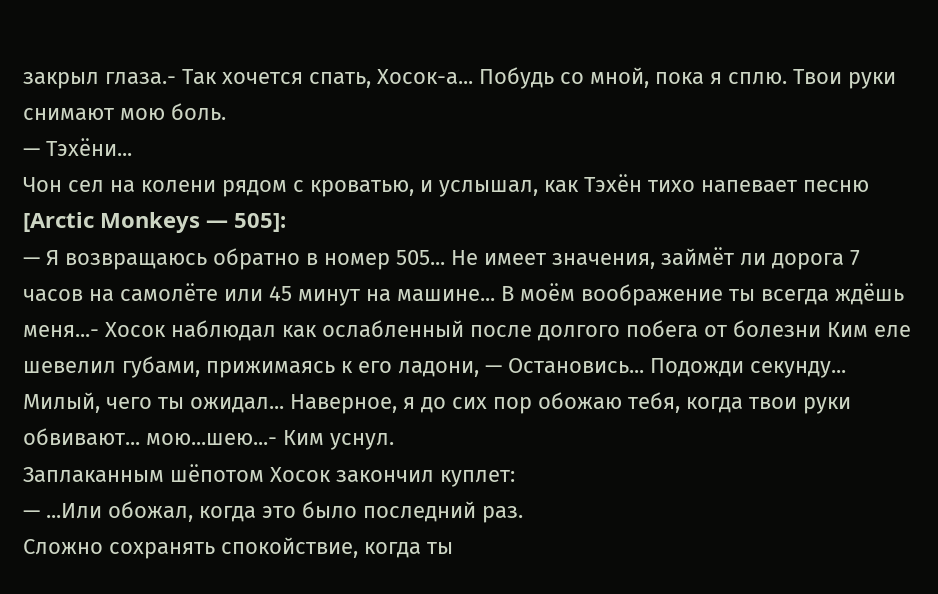закрыл глаза.- Так хочется спать, Хосок-а... Побудь со мной, пока я сплю. Твои руки снимают мою боль.
— Тэхёни...
Чон сел на колени рядом с кроватью, и услышал, как Тэхён тихо напевает песню [Arctic Monkeys — 505]:
— Я возвращаюсь обратно в номер 505... Не имеет значения, займёт ли дорога 7 часов на самолёте или 45 минут на машине... В моём воображение ты всегда ждёшь меня...- Хосок наблюдал как ослабленный после долгого побега от болезни Ким еле шевелил губами, прижимаясь к его ладони, — Остановись... Подожди секунду... Милый, чего ты ожидал... Наверное, я до сих пор обожаю тебя, когда твои руки обвивают... мою...шею...- Ким уснул.
Заплаканным шёпотом Хосок закончил куплет:
— ...Или обожал, когда это было последний раз.
Сложно сохранять спокойствие, когда ты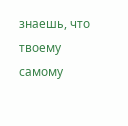знаешь, что твоему самому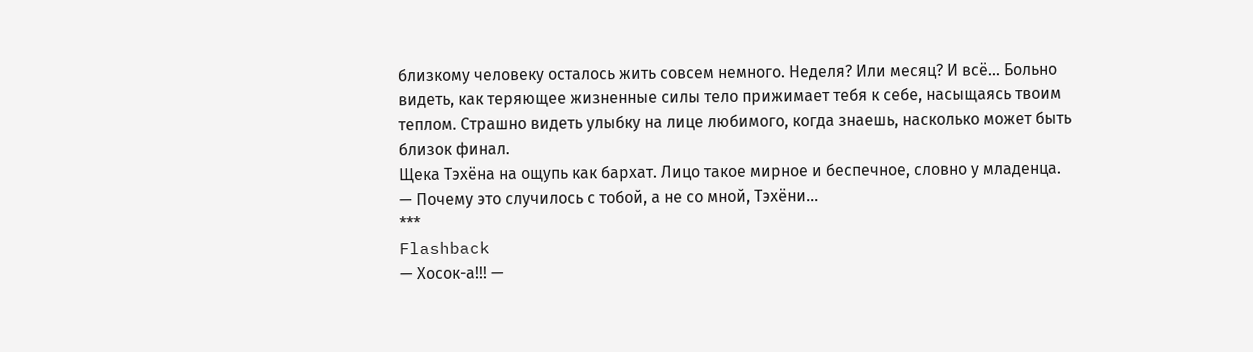близкому человеку осталось жить совсем немного. Неделя? Или месяц? И всё... Больно видеть, как теряющее жизненные силы тело прижимает тебя к себе, насыщаясь твоим теплом. Страшно видеть улыбку на лице любимого, когда знаешь, насколько может быть близок финал.
Щека Тэхёна на ощупь как бархат. Лицо такое мирное и беспечное, словно у младенца.
— Почему это случилось с тобой, а не со мной, Тэхёни...
***
Flashback
— Хосок-а!!! —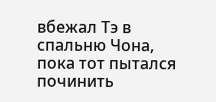вбежал Тэ в спальню Чона, пока тот пытался починить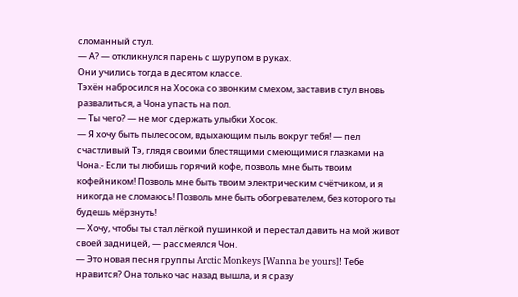сломанный стул.
— А? — откликнулся парень с шурупом в руках.
Они учились тогда в десятом классе.
Тэхён набросился на Хосока со звонким смехом, заставив стул вновь развалиться, а Чона упасть на пол.
— Ты чего? — не мог сдержать улыбки Хосок.
— Я хочу быть пылесосом, вдыхающим пыль вокруг тебя! — пел счастливый Тэ, глядя своими блестящими смеющимися глазками на Чона.- Если ты любишь горячий кофе, позволь мне быть твоим кофейником! Позволь мне быть твоим электрическим счётчиком, и я никогда не сломаюсь! Позволь мне быть обогревателем, без которого ты будешь мёрзнуть!
— Хочу, чтобы ты стал лёгкой пушинкой и перестал давить на мой живот своей задницей, — рассмеялся Чон.
— Это новая песня группы Arctic Monkeys [Wanna be yours]! Тебе нравится? Она только час назад вышла, и я сразу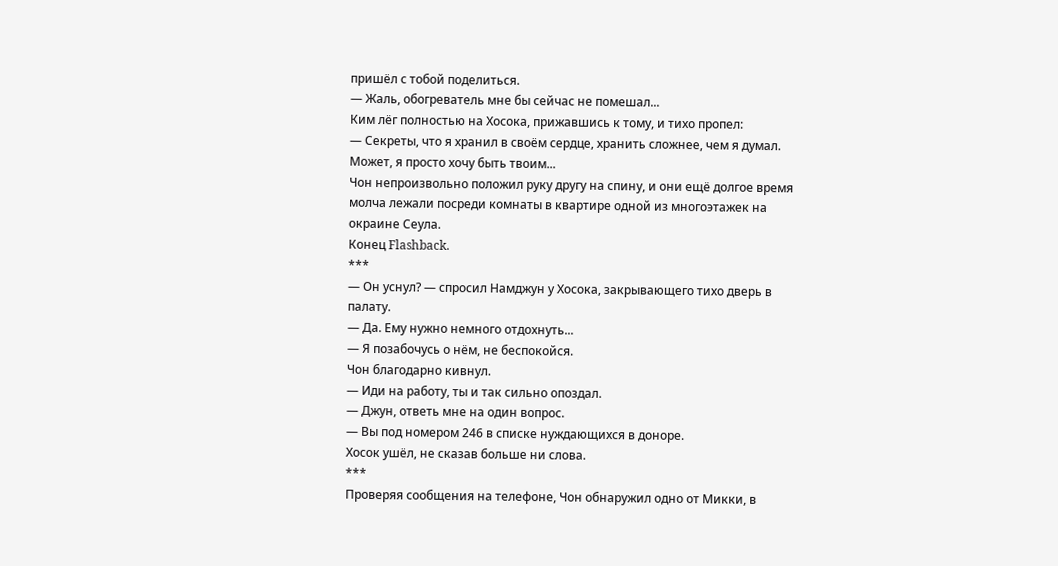пришёл с тобой поделиться.
— Жаль, обогреватель мне бы сейчас не помешал...
Ким лёг полностью на Хосока, прижавшись к тому, и тихо пропел:
— Секреты, что я хранил в своём сердце, хранить сложнее, чем я думал. Может, я просто хочу быть твоим...
Чон непроизвольно положил руку другу на спину, и они ещё долгое время молча лежали посреди комнаты в квартире одной из многоэтажек на окраине Сеула.
Конец Flashback.
***
— Он уснул? — спросил Намджун у Хосока, закрывающего тихо дверь в палату.
— Да. Ему нужно немного отдохнуть...
— Я позабочусь о нём, не беспокойся.
Чон благодарно кивнул.
— Иди на работу, ты и так сильно опоздал.
— Джун, ответь мне на один вопрос.
— Вы под номером 246 в списке нуждающихся в доноре.
Хосок ушёл, не сказав больше ни слова.
***
Проверяя сообщения на телефоне, Чон обнаружил одно от Микки, в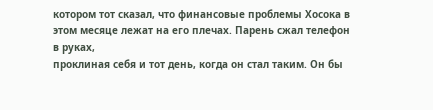котором тот сказал, что финансовые проблемы Хосока в этом месяце лежат на его плечах. Парень сжал телефон в руках,
проклиная себя и тот день, когда он стал таким. Он бы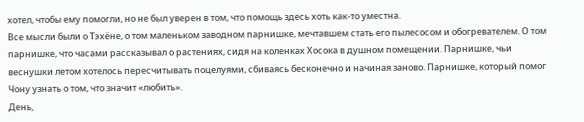хотел, чтобы ему помогли, но не был уверен в том, что помощь здесь хоть как-то уместна.
Все мысли были о Тэхёне, о том маленьком заводном парнишке, мечтавшем стать его пылесосом и обогревателем. О том парнишке, что часами рассказывал о растениях, сидя на коленках Хосока в душном помещении. Парнишке, чьи веснушки летом хотелось пересчитывать поцелуями, сбиваясь бесконечно и начиная заново. Парнишке, который помог Чону узнать о том, что значит «любить».
День,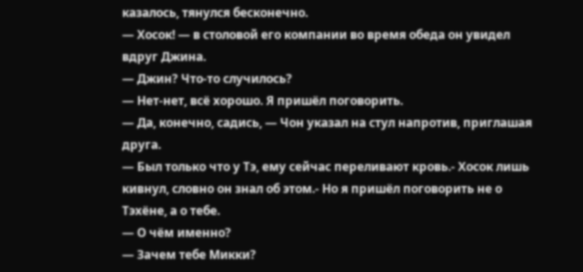казалось, тянулся бесконечно.
— Хосок! — в столовой его компании во время обеда он увидел вдруг Джина.
— Джин? Что-то случилось?
— Нет-нет, всё хорошо. Я пришёл поговорить.
— Да, конечно, садись, — Чон указал на стул напротив, приглашая друга.
— Был только что у Тэ, ему сейчас переливают кровь.- Хосок лишь кивнул, словно он знал об этом.- Но я пришёл поговорить не о Тэхёне, а о тебе.
— О чём именно?
— Зачем тебе Микки?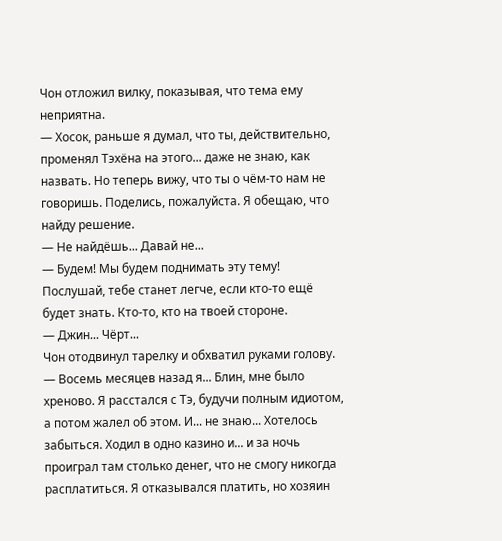Чон отложил вилку, показывая, что тема ему неприятна.
— Хосок, раньше я думал, что ты, действительно, променял Тэхёна на этого... даже не знаю, как назвать. Но теперь вижу, что ты о чём-то нам не говоришь. Поделись, пожалуйста. Я обещаю, что найду решение.
— Не найдёшь... Давай не...
— Будем! Мы будем поднимать эту тему! Послушай, тебе станет легче, если кто-то ещё будет знать. Кто-то, кто на твоей стороне.
— Джин... Чёрт...
Чон отодвинул тарелку и обхватил руками голову.
— Восемь месяцев назад я... Блин, мне было хреново. Я расстался с Тэ, будучи полным идиотом, а потом жалел об этом. И... не знаю... Хотелось забыться. Ходил в одно казино и... и за ночь проиграл там столько денег, что не смогу никогда расплатиться. Я отказывался платить, но хозяин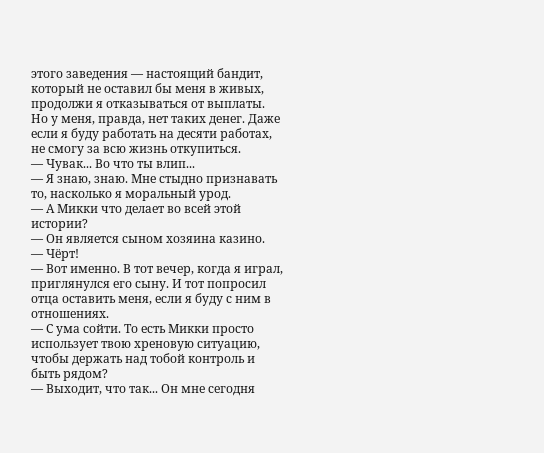этого заведения — настоящий бандит, который не оставил бы меня в живых, продолжи я отказываться от выплаты. Но у меня, правда, нет таких денег. Даже если я буду работать на десяти работах, не смогу за всю жизнь откупиться.
— Чувак... Во что ты влип...
— Я знаю, знаю. Мне стыдно признавать то, насколько я моральный урод.
— А Микки что делает во всей этой истории?
— Он является сыном хозяина казино.
— Чёрт!
— Вот именно. В тот вечер, когда я играл, приглянулся его сыну. И тот попросил отца оставить меня, если я буду с ним в отношениях.
— С ума сойти. То есть Микки просто использует твою хреновую ситуацию, чтобы держать над тобой контроль и быть рядом?
— Выходит, что так... Он мне сегодня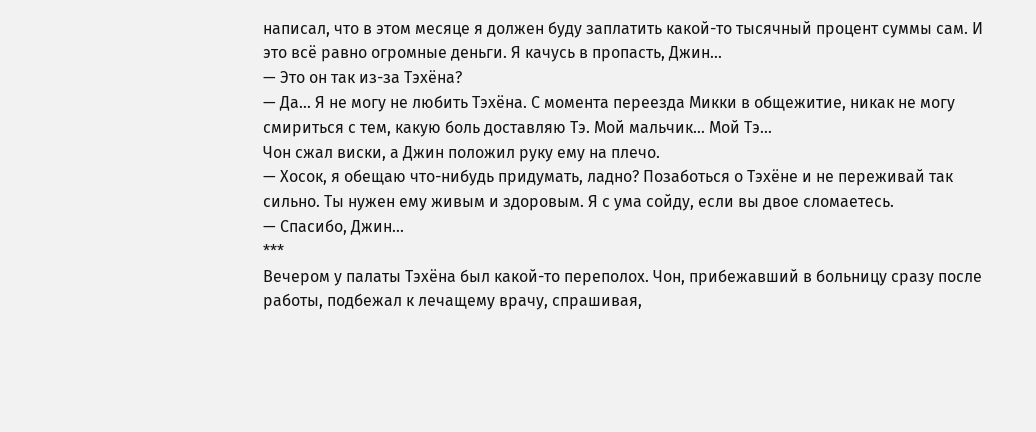написал, что в этом месяце я должен буду заплатить какой-то тысячный процент суммы сам. И это всё равно огромные деньги. Я качусь в пропасть, Джин...
— Это он так из-за Тэхёна?
— Да... Я не могу не любить Тэхёна. С момента переезда Микки в общежитие, никак не могу смириться с тем, какую боль доставляю Тэ. Мой мальчик... Мой Тэ...
Чон сжал виски, а Джин положил руку ему на плечо.
— Хосок, я обещаю что-нибудь придумать, ладно? Позаботься о Тэхёне и не переживай так сильно. Ты нужен ему живым и здоровым. Я с ума сойду, если вы двое сломаетесь.
— Спасибо, Джин...
***
Вечером у палаты Тэхёна был какой-то переполох. Чон, прибежавший в больницу сразу после работы, подбежал к лечащему врачу, спрашивая,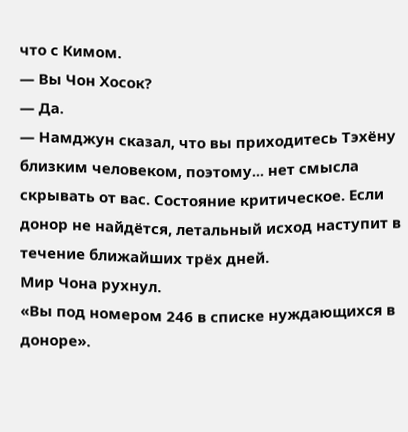что с Кимом.
— Вы Чон Хосок?
— Да.
— Намджун сказал, что вы приходитесь Тэхёну близким человеком, поэтому... нет смысла скрывать от вас. Состояние критическое. Если донор не найдётся, летальный исход наступит в течение ближайших трёх дней.
Мир Чона рухнул.
«Вы под номером 246 в списке нуждающихся в доноре».